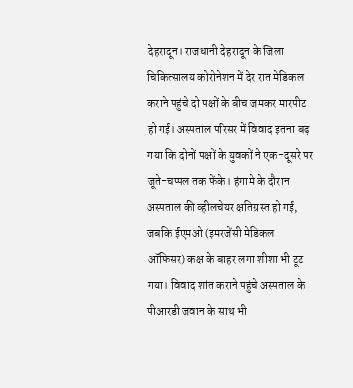देहरादून। राजधानी देहरादून के जिला चिकित्सालय कोरोनेशन में देर रात मेडिकल कराने पहुंचे दो पक्षों के बीच जमकर मारपीट हो गई। अस्पताल परिसर में विवाद इतना बढ़ गया कि दोनों पक्षों के युवकों ने एक-दूसरे पर जूते-चप्पल तक फेंके। हंगामे के दौरान अस्पताल की व्हीलचेयर क्षतिग्रस्त हो गई, जबकि ईएमओ (इमरजेंसी मेडिकल ऑफिसर) कक्ष के बाहर लगा शीशा भी टूट गया। विवाद शांत कराने पहुंचे अस्पताल के पीआरडी जवान के साथ भी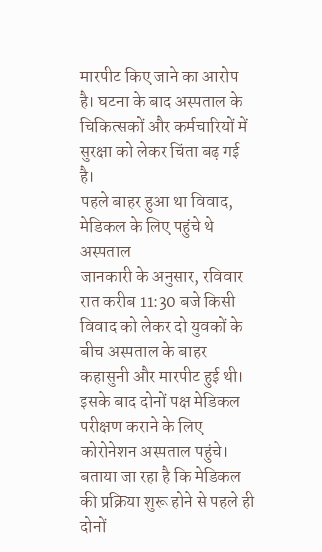मारपीट किए जाने का आरोप है। घटना के बाद अस्पताल के चिकित्सकों और कर्मचारियों में सुरक्षा को लेकर चिंता बढ़ गई है।
पहले बाहर हुआ था विवाद, मेडिकल के लिए पहुंचे थे अस्पताल
जानकारी के अनुसार, रविवार रात करीब 11:30 बजे किसी विवाद को लेकर दो युवकों के बीच अस्पताल के बाहर कहासुनी और मारपीट हुई थी। इसके बाद दोनों पक्ष मेडिकल परीक्षण कराने के लिए कोरोनेशन अस्पताल पहुंचे। बताया जा रहा है कि मेडिकल की प्रक्रिया शुरू होने से पहले ही दोनों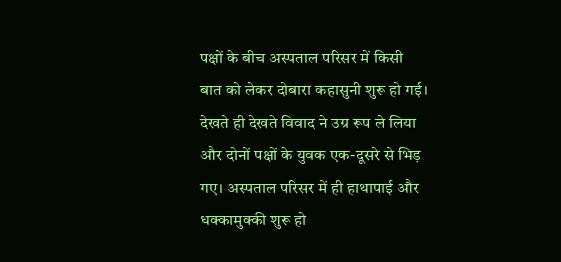पक्षों के बीच अस्पताल परिसर में किसी बात को लेकर दोबारा कहासुनी शुरू हो गई।
देखते ही देखते विवाद ने उग्र रूप ले लिया और दोनों पक्षों के युवक एक-दूसरे से भिड़ गए। अस्पताल परिसर में ही हाथापाई और धक्कामुक्की शुरू हो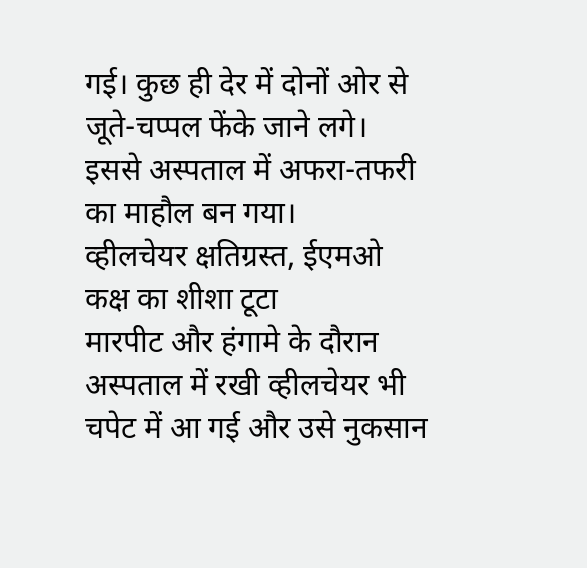गई। कुछ ही देर में दोनों ओर से जूते-चप्पल फेंके जाने लगे। इससे अस्पताल में अफरा-तफरी का माहौल बन गया।
व्हीलचेयर क्षतिग्रस्त, ईएमओ
कक्ष का शीशा टूटा
मारपीट और हंगामे के दौरान अस्पताल में रखी व्हीलचेयर भी चपेट में आ गई और उसे नुकसान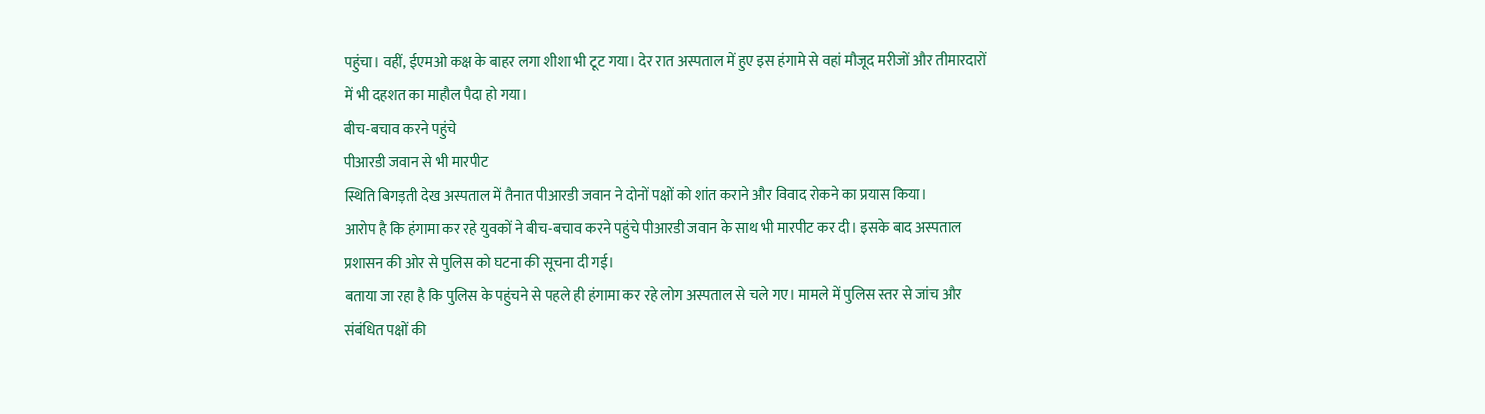पहुंचा। वहीं, ईएमओ कक्ष के बाहर लगा शीशा भी टूट गया। देर रात अस्पताल में हुए इस हंगामे से वहां मौजूद मरीजों और तीमारदारों में भी दहशत का माहौल पैदा हो गया।
बीच-बचाव करने पहुंचे
पीआरडी जवान से भी मारपीट
स्थिति बिगड़ती देख अस्पताल में तैनात पीआरडी जवान ने दोनों पक्षों को शांत कराने और विवाद रोकने का प्रयास किया।
आरोप है कि हंगामा कर रहे युवकों ने बीच-बचाव करने पहुंचे पीआरडी जवान के साथ भी मारपीट कर दी। इसके बाद अस्पताल प्रशासन की ओर से पुलिस को घटना की सूचना दी गई।
बताया जा रहा है कि पुलिस के पहुंचने से पहले ही हंगामा कर रहे लोग अस्पताल से चले गए। मामले में पुलिस स्तर से जांच और संबंधित पक्षों की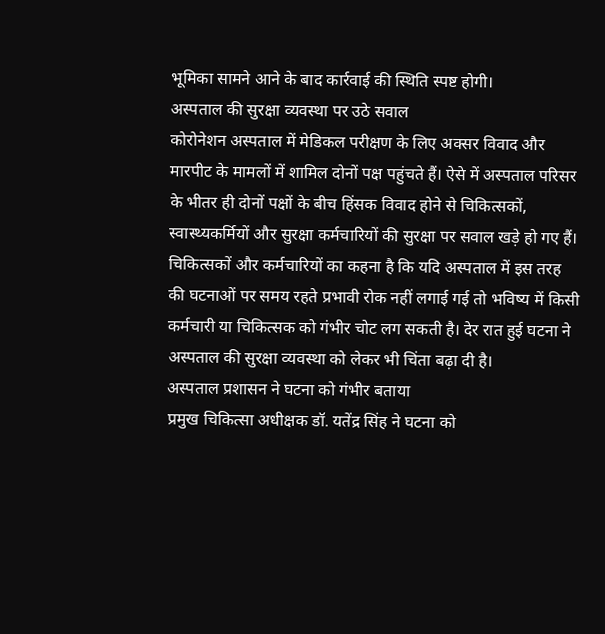भूमिका सामने आने के बाद कार्रवाई की स्थिति स्पष्ट होगी।
अस्पताल की सुरक्षा व्यवस्था पर उठे सवाल
कोरोनेशन अस्पताल में मेडिकल परीक्षण के लिए अक्सर विवाद और मारपीट के मामलों में शामिल दोनों पक्ष पहुंचते हैं। ऐसे में अस्पताल परिसर के भीतर ही दोनों पक्षों के बीच हिंसक विवाद होने से चिकित्सकों, स्वास्थ्यकर्मियों और सुरक्षा कर्मचारियों की सुरक्षा पर सवाल खड़े हो गए हैं।
चिकित्सकों और कर्मचारियों का कहना है कि यदि अस्पताल में इस तरह की घटनाओं पर समय रहते प्रभावी रोक नहीं लगाई गई तो भविष्य में किसी कर्मचारी या चिकित्सक को गंभीर चोट लग सकती है। देर रात हुई घटना ने अस्पताल की सुरक्षा व्यवस्था को लेकर भी चिंता बढ़ा दी है।
अस्पताल प्रशासन ने घटना को गंभीर बताया
प्रमुख चिकित्सा अधीक्षक डॉ. यतेंद्र सिंह ने घटना को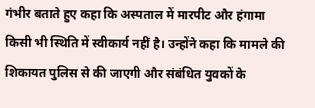गंभीर बताते हुए कहा कि अस्पताल में मारपीट और हंगामा किसी भी स्थिति में स्वीकार्य नहीं है। उन्होंने कहा कि मामले की शिकायत पुलिस से की जाएगी और संबंधित युवकों के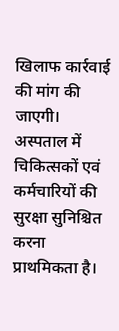खिलाफ कार्रवाई की मांग की जाएगी। अस्पताल में चिकित्सकों एवं कर्मचारियों की सुरक्षा सुनिश्चित करना प्राथमिकता है।